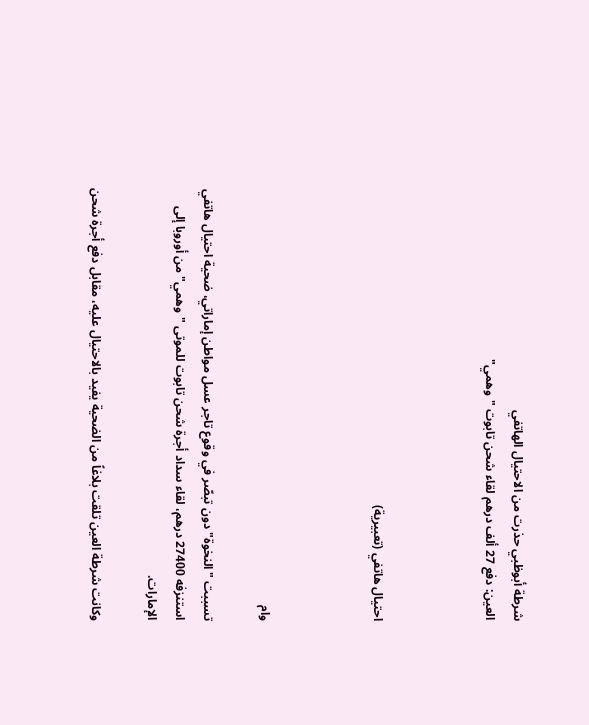شرطة أبوظبي حذرت من الاحتيال الهاتفي
العين: دفع 27 ألف درهم لقاء شحن تابوت "وهمي"



احتيال هاتفي (تعبيرية)



وام

تسببت "النخوة" دون تبصّر في وقوع تاجر عسل مواطن إماراتي، ضحية احتيال هاتفي استنزفه 27400 درهم، لقاء سداد أجرة شحن تابوت للموتى "وهمي" من أوروبا إلى الإمارات.

وكانت شرطة العين تلقت بلاغاً من الضحية يفيد بالاحتيال عليه، مقابل دفع أجرة شحن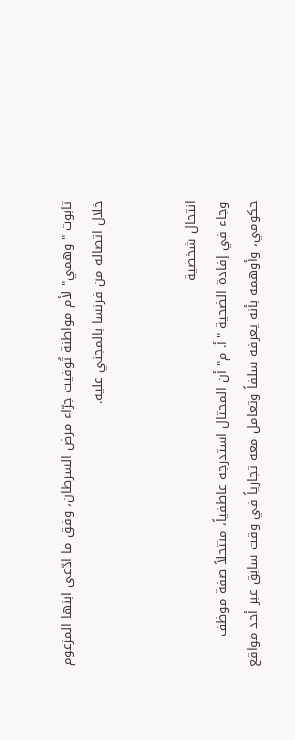تابوت "وهمي" لأم مواطنة تُوفيت جرّاء مرض السرطان، وفق ما ادّعى ابنها المزعوم خلال اتصاله من فرنسا بالمجني عليه.


انتحال شخصية
وجاء في إفادة الضحية "أ. م" أن المحتال استدرجه عاطفياً، منتحلاً صفة موظف حكومي، وأوهمه بأنه يعرفه سلفاً وتعامل معه تجارياً في وقت سابق عبر أحد مواقع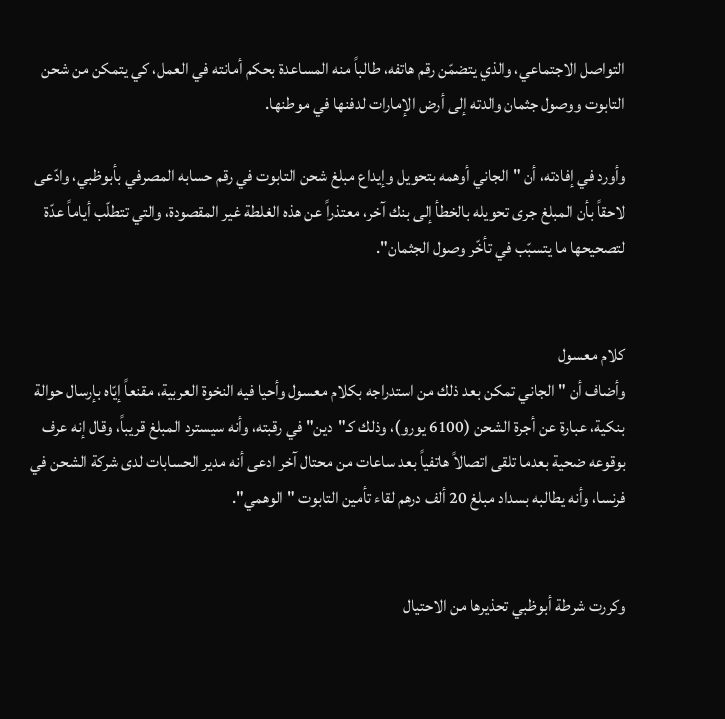التواصل الاجتماعي، والذي يتضمّن رقم هاتفه، طالباً منه المساعدة بحكم أمانته في العمل، كي يتمكن من شحن التابوت ووصول جثمان والدته إلى أرض الإمارات لدفنها في موطنها.

وأورد في إفادته، أن "الجاني أوهمه بتحويل وإيداع مبلغ شحن التابوت في رقم حسابه المصرفي بأبوظبي، وادّعى لاحقاً بأن المبلغ جرى تحويله بالخطأ إلى بنك آخر، معتذراً عن هذه الغلطة غير المقصودة، والتي تتطلّب أياماً عدّة لتصحيحها ما يتسبّب في تأخّر وصول الجثمان".


كلام معسول
وأضاف أن "الجاني تمكن بعد ذلك من استدراجه بكلام معسول وأحيا فيه النخوة العربية، مقنعاً إيّاه بإرسال حوالة بنكية، عبارة عن أجرة الشحن (6100 يورو)، وذلك كـ"دين" في رقبته، وأنه سيسترد المبلغ قريباً، وقال إنه عرف بوقوعه ضحية بعدما تلقى اتصالاً هاتفياً بعد ساعات من محتال آخر ادعى أنه مدير الحسابات لدى شركة الشحن في فرنسا، وأنه يطالبه بسداد مبلغ 20 ألف درهم لقاء تأمين التابوت "الوهمي".


وكررت شرطة أبوظبي تحذيرها من الاحتيال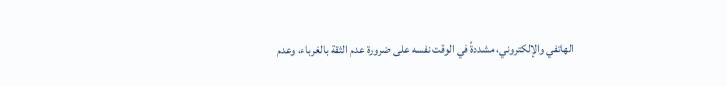الهاتفي والإلكتروني، مشددةً في الوقت نفسه على ضرورة عدم الثقة بالغرباء، وعدم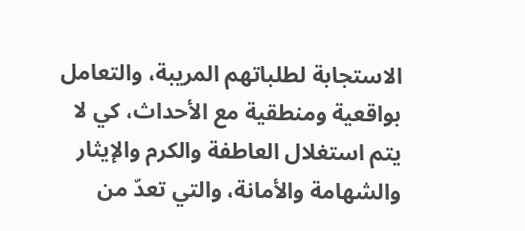الاستجابة لطلباتهم المريبة، والتعامل بواقعية ومنطقية مع الأحداث، كي لا يتم استغلال العاطفة والكرم والإيثار والشهامة والأمانة، والتي تعدّ من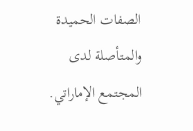الصفات الحميدة والمتأصلة لدى المجتمع الإماراتي.